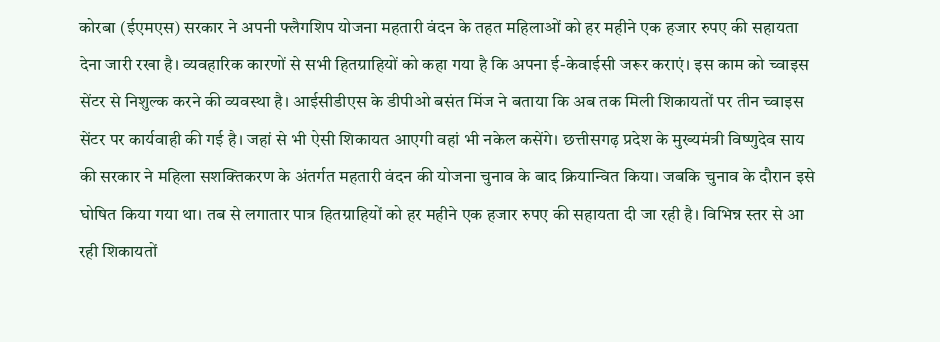कोरबा (ईएमएस) सरकार ने अपनी फ्लैगशिप योजना महतारी वंदन के तहत महिलाओं को हर महीने एक हजार रुपए की सहायता देना जारी रखा है। व्यवहारिक कारणों से सभी हितग्राहियों को कहा गया है कि अपना ई-केवाईसी जरूर कराएं। इस काम को च्वाइस सेंटर से निशुल्क करने की व्यवस्था है। आईसीडीएस के डीपीओ बसंत मिंज ने बताया कि अब तक मिली शिकायतों पर तीन च्वाइस सेंटर पर कार्यवाही की गई है। जहां से भी ऐसी शिकायत आएगी वहां भी नकेल कसेंगे। छत्तीसगढ़ प्रदेश के मुख्यमंत्री विष्णुदेव साय की सरकार ने महिला सशक्तिकरण के अंतर्गत महतारी वंदन की योजना चुनाव के बाद क्रियान्वित किया। जबकि चुनाव के दौरान इसे घोषित किया गया था। तब से लगातार पात्र हितग्राहियों को हर महीने एक हजार रुपए की सहायता दी जा रही है। विभिन्न स्तर से आ रही शिकायतों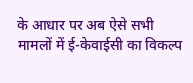के आधार पर अब ऐसे सभी मामलों में ई-केवाईसी का विकल्प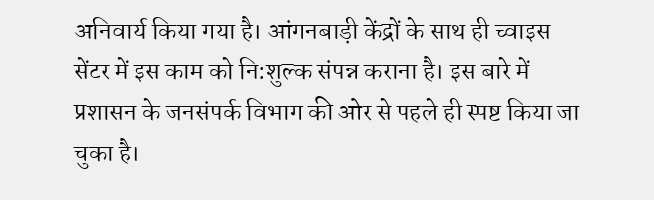अनिवार्य किया गया है। आंगनबाड़ी केंद्रों के साथ ही च्वाइस सेंटर में इस काम को नि:शुल्क संपन्न कराना है। इस बारे में प्रशासन के जनसंपर्क विभाग की ओर से पहले ही स्पष्ट किया जा चुका है।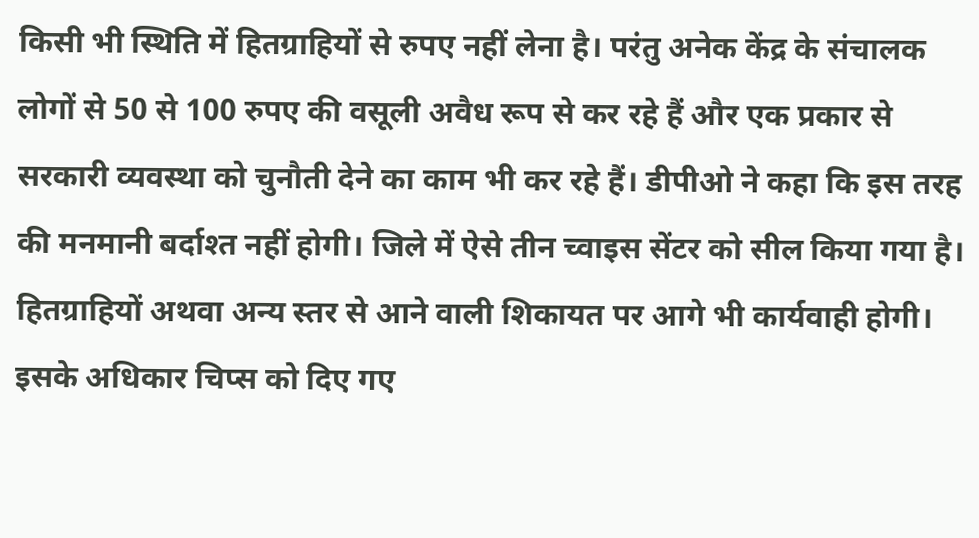किसी भी स्थिति में हितग्राहियों से रुपए नहीं लेना है। परंतु अनेक केंद्र के संचालक लोगों से 50 से 100 रुपए की वसूली अवैध रूप से कर रहे हैं और एक प्रकार से सरकारी व्यवस्था को चुनौती देने का काम भी कर रहे हैं। डीपीओ ने कहा कि इस तरह की मनमानी बर्दाश्त नहीं होगी। जिले में ऐसे तीन च्वाइस सेंटर को सील किया गया है। हितग्राहियों अथवा अन्य स्तर से आने वाली शिकायत पर आगे भी कार्यवाही होगी। इसके अधिकार चिप्स को दिए गए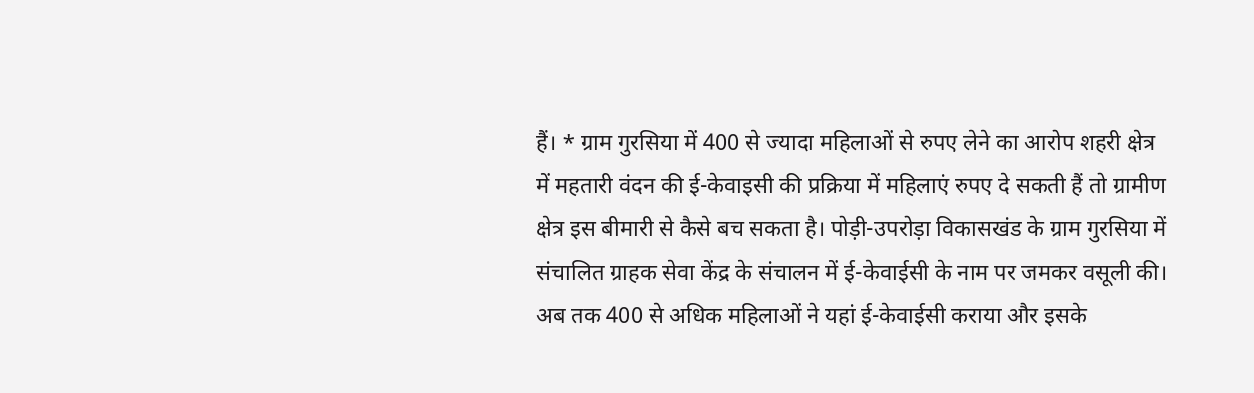हैं। * ग्राम गुरसिया में 400 से ज्यादा महिलाओं से रुपए लेने का आरोप शहरी क्षेत्र में महतारी वंदन की ई-केवाइसी की प्रक्रिया में महिलाएं रुपए दे सकती हैं तो ग्रामीण क्षेत्र इस बीमारी से कैसे बच सकता है। पोड़ी-उपरोड़ा विकासखंड के ग्राम गुरसिया में संचालित ग्राहक सेवा केंद्र के संचालन में ई-केवाईसी के नाम पर जमकर वसूली की। अब तक 400 से अधिक महिलाओं ने यहां ई-केवाईसी कराया और इसके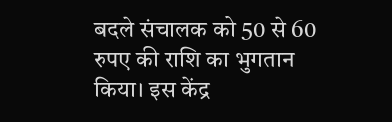बदले संचालक को 50 से 60 रुपए की राशि का भुगतान किया। इस केंद्र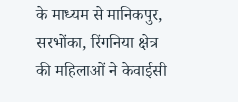के माध्यम से मानिकपुर, सरभोंका, रिंगनिया क्षेत्र की महिलाओं ने केवाईसी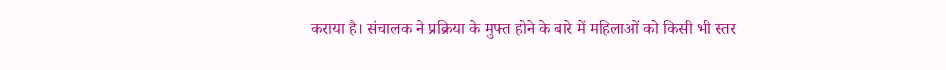कराया है। संचालक ने प्रक्रिया के मुफ्त होने के बारे में महिलाओं को किसी भी स्तर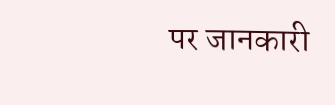पर जानकारी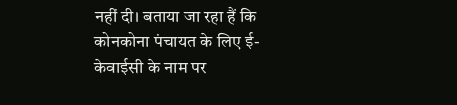नहीं दी। बताया जा रहा हैं कि कोनकोना पंचायत के लिए ई-केवाईसी के नाम पर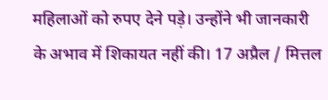महिलाओं को रुपए देने पड़े। उन्होंने भी जानकारी के अभाव में शिकायत नहीं की। 17 अप्रैल / मित्तल